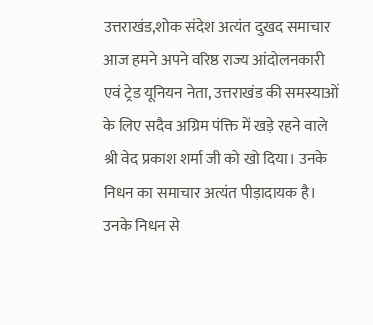उत्तराखंड,शोक संदेश अत्यंत दुखद समाचार आज हमने अपने वरिष्ठ राज्य आंदोलनकारी एवं ट्रेड यूनियन नेता, उत्तराखंड की समस्याओं के लिए सदैव अग्रिम पंक्ति में खड़े रहने वाले श्री वेद प्रकाश शर्मा जी को खो दिया। उनके निधन का समाचार अत्यंत पीड़ादायक है। उनके निधन से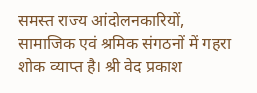समस्त राज्य आंदोलनकारियों, सामाजिक एवं श्रमिक संगठनों में गहरा शोक व्याप्त है। श्री वेद प्रकाश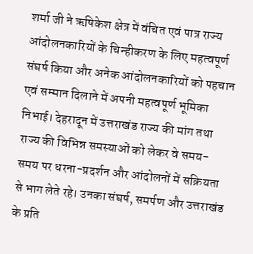शर्मा जी ने ऋषिकेश क्षेत्र में वंचित एवं पात्र राज्य आंदोलनकारियों के चिन्हीकरण के लिए महत्वपूर्ण संघर्ष किया और अनेक आंदोलनकारियों को पहचान एवं सम्मान दिलाने में अपनी महत्वपूर्ण भूमिका निभाई। देहरादून में उत्तराखंड राज्य की मांग तथा राज्य की विभिन्न समस्याओं को लेकर वे समय-समय पर धरना-प्रदर्शन और आंदोलनों में सक्रियता से भाग लेते रहे। उनका संघर्ष, समर्पण और उत्तराखंड के प्रति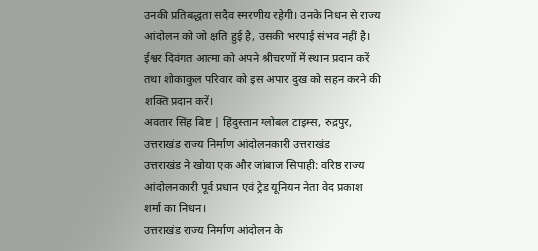उनकी प्रतिबद्धता सदैव स्मरणीय रहेगी। उनके निधन से राज्य आंदोलन को जो क्षति हुई है, उसकी भरपाई संभव नहीं है। ईश्वर दिवंगत आत्मा को अपने श्रीचरणों में स्थान प्रदान करें तथा शोकाकुल परिवार को इस अपार दुख को सहन करने की शक्ति प्रदान करें।
अवतार सिंह बिष्ट | हिंदुस्तान ग्लोबल टाइम्स, रुद्रपुर, उत्तराखंड राज्य निर्माण आंदोलनकारी उत्तराखंड
उत्तराखंड ने खोया एक और जांबाज सिपाही: वरिष्ठ राज्य आंदोलनकारी पूर्व प्रधान एवं ट्रेड यूनियन नेता वेद प्रकाश शर्मा का निधन।
उत्तराखंड राज्य निर्माण आंदोलन के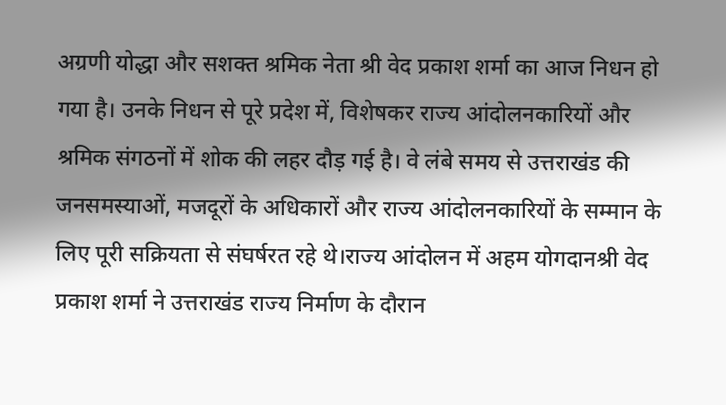अग्रणी योद्धा और सशक्त श्रमिक नेता श्री वेद प्रकाश शर्मा का आज निधन हो गया है। उनके निधन से पूरे प्रदेश में, विशेषकर राज्य आंदोलनकारियों और श्रमिक संगठनों में शोक की लहर दौड़ गई है। वे लंबे समय से उत्तराखंड की जनसमस्याओं, मजदूरों के अधिकारों और राज्य आंदोलनकारियों के सम्मान के लिए पूरी सक्रियता से संघर्षरत रहे थे।राज्य आंदोलन में अहम योगदानश्री वेद प्रकाश शर्मा ने उत्तराखंड राज्य निर्माण के दौरान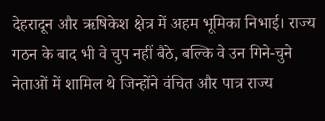देहरादून और ऋषिकेश क्षेत्र में अहम भूमिका निभाई। राज्य गठन के बाद भी वे चुप नहीं बैठे, बल्कि वे उन गिने-चुने नेताओं में शामिल थे जिन्होंने वंचित और पात्र राज्य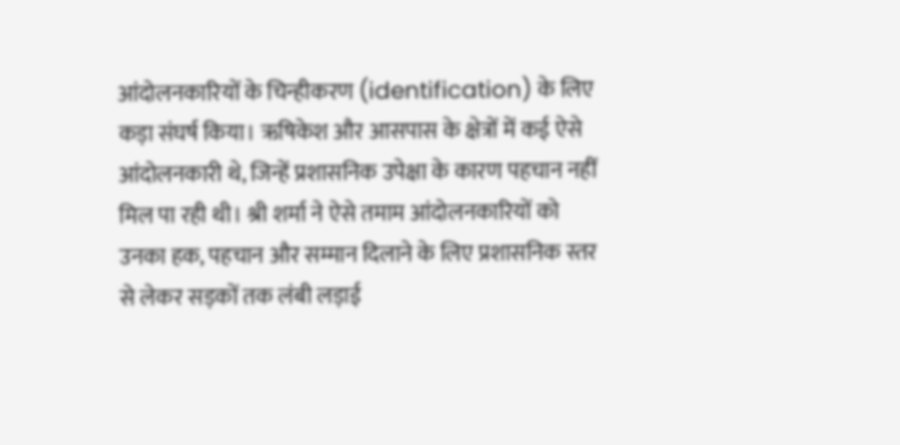आंदोलनकारियों के चिन्हीकरण (identification) के लिए कड़ा संघर्ष किया। ऋषिकेश और आसपास के क्षेत्रों में कई ऐसे आंदोलनकारी थे, जिन्हें प्रशासनिक उपेक्षा के कारण पहचान नहीं मिल पा रही थी। श्री शर्मा ने ऐसे तमाम आंदोलनकारियों को उनका हक, पहचान और सम्मान दिलाने के लिए प्रशासनिक स्तर से लेकर सड़कों तक लंबी लड़ाई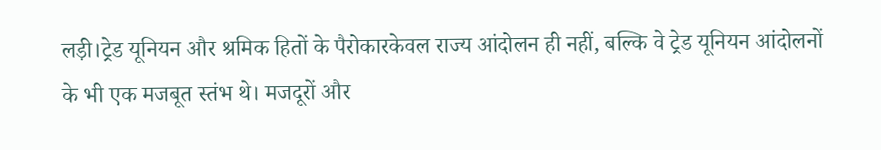लड़ी।ट्रेड यूनियन और श्रमिक हितों के पैरोकारकेवल राज्य आंदोलन ही नहीं, बल्कि वे ट्रेड यूनियन आंदोलनों के भी एक मजबूत स्तंभ थे। मजदूरों और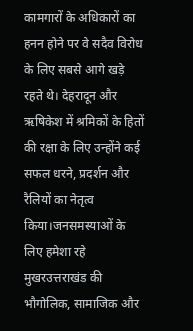कामगारों के अधिकारों का हनन होने पर वे सदैव विरोध के लिए सबसे आगे खड़े रहते थे। देहरादून और ऋषिकेश में श्रमिकों के हितों की रक्षा के लिए उन्होंने कई सफल धरने, प्रदर्शन और रैलियों का नेतृत्व किया।जनसमस्याओं के लिए हमेशा रहे मुखरउत्तराखंड की भौगोलिक, सामाजिक और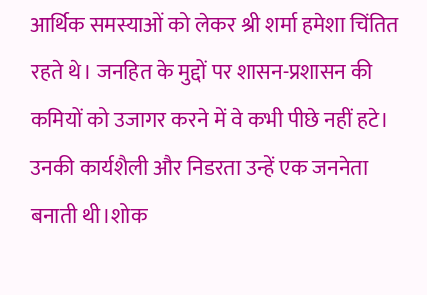आर्थिक समस्याओं को लेकर श्री शर्मा हमेशा चिंतित रहते थे। जनहित के मुद्दों पर शासन-प्रशासन की कमियों को उजागर करने में वे कभी पीछे नहीं हटे। उनकी कार्यशैली और निडरता उन्हें एक जननेता बनाती थी।शोक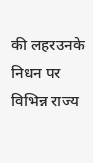की लहरउनके निधन पर विभिन्न राज्य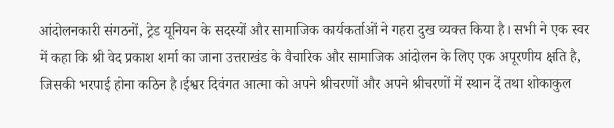आंदोलनकारी संगठनों, ट्रेड यूनियन के सदस्यों और सामाजिक कार्यकर्ताओं ने गहरा दुख व्यक्त किया है। सभी ने एक स्वर में कहा कि श्री वेद प्रकाश शर्मा का जाना उत्तराखंड के वैचारिक और सामाजिक आंदोलन के लिए एक अपूरणीय क्षति है, जिसकी भरपाई होना कठिन है।ईश्वर दिवंगत आत्मा को अपने श्रीचरणों और अपने श्रीचरणों में स्थान दें तथा शोकाकुल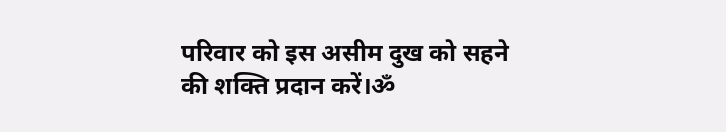परिवार को इस असीम दुख को सहने की शक्ति प्रदान करें।ॐ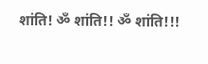शांति! ॐ शांति!! ॐ शांति!!!